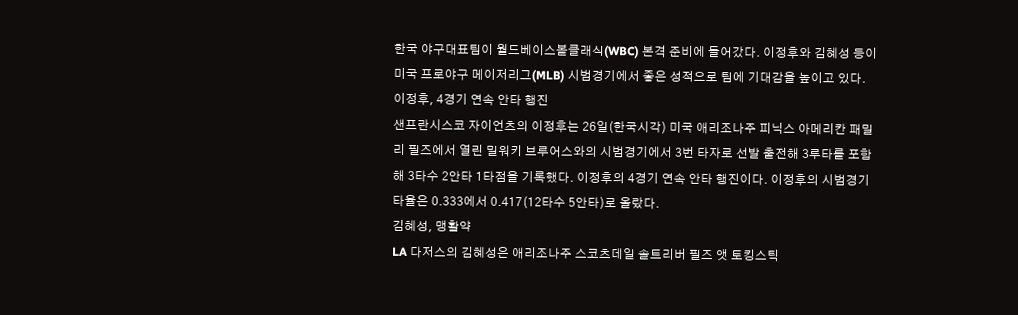한국 야구대표팀이 월드베이스볼클래식(WBC) 본격 준비에 들어갔다. 이정후와 김혜성 등이 미국 프로야구 메이저리그(MLB) 시범경기에서 좋은 성적으로 팀에 기대감을 높이고 있다.
이정후, 4경기 연속 안타 행진
샌프란시스코 자이언츠의 이정후는 26일(한국시각) 미국 애리조나주 피닉스 아메리칸 패밀리 필즈에서 열린 밀워키 브루어스와의 시범경기에서 3번 타자로 선발 출전해 3루타를 포함해 3타수 2안타 1타점을 기록했다. 이정후의 4경기 연속 안타 행진이다. 이정후의 시범경기 타율은 0.333에서 0.417(12타수 5안타)로 올랐다.
김혜성, 맹활약
LA 다저스의 김혜성은 애리조나주 스코츠데일 솔트리버 필즈 앳 토킹스틱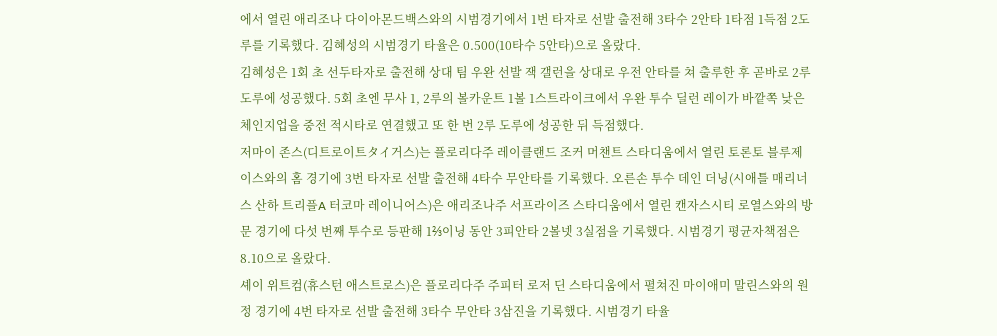에서 열린 애리조나 다이아몬드백스와의 시범경기에서 1번 타자로 선발 출전해 3타수 2안타 1타점 1득점 2도루를 기록했다. 김혜성의 시범경기 타율은 0.500(10타수 5안타)으로 올랐다.
김혜성은 1회 초 선두타자로 출전해 상대 팀 우완 선발 잭 갤런을 상대로 우전 안타를 쳐 출루한 후 곧바로 2루 도루에 성공했다. 5회 초엔 무사 1, 2루의 볼카운트 1볼 1스트라이크에서 우완 투수 딜런 레이가 바깥쪽 낮은 체인지업을 중전 적시타로 연결했고 또 한 번 2루 도루에 성공한 뒤 득점했다.
저마이 존스(디트로이트タイ거스)는 플로리다주 레이클랜드 조커 머챈트 스타디움에서 열린 토론토 블루제이스와의 홈 경기에 3번 타자로 선발 출전해 4타수 무안타를 기록했다. 오른손 투수 데인 더닝(시애틀 매리너스 산하 트리플A 터코마 레이니어스)은 애리조나주 서프라이즈 스타디움에서 열린 캔자스시티 로열스와의 방문 경기에 다섯 번째 투수로 등판해 1⅔이닝 동안 3피안타 2볼넷 3실점을 기록했다. 시범경기 평균자책점은 8.10으로 올랐다.
셰이 위트컴(휴스턴 애스트로스)은 플로리다주 주피터 로저 딘 스타디움에서 펼쳐진 마이애미 말린스와의 원정 경기에 4번 타자로 선발 출전해 3타수 무안타 3삼진을 기록했다. 시범경기 타율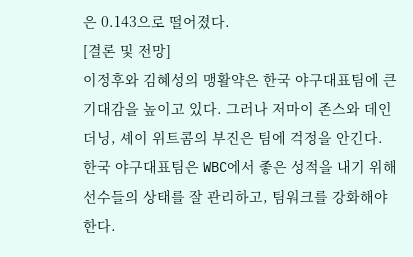은 0.143으로 떨어졌다.
[결론 및 전망]
이정후와 김혜성의 맹활약은 한국 야구대표팀에 큰 기대감을 높이고 있다. 그러나 저마이 존스와 데인 더닝, 셰이 위트콤의 부진은 팀에 걱정을 안긴다. 한국 야구대표팀은 WBC에서 좋은 성적을 내기 위해 선수들의 상태를 잘 관리하고, 팀워크를 강화해야 한다.